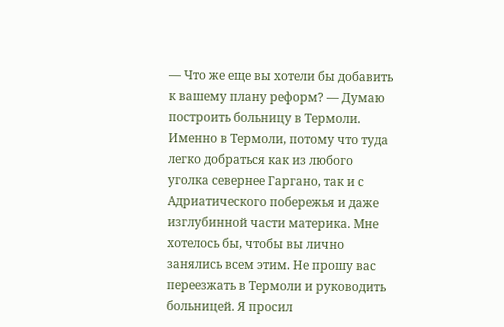— Что же еще вы хотели бы добавить к вашему плану реформ? — Думаю построить больницу в Термоли. Именно в Термоли, потому что туда легко добраться как из любого уголка севернее Гаргано, так и с Адриатического побережья и даже изглубинной части материка. Мне хотелось бы, чтобы вы лично занялись всем этим. Не прошу вас переезжать в Термоли и руководить больницей. Я просил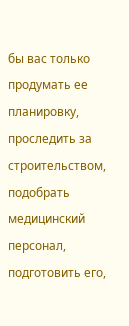бы вас только продумать ее планировку, проследить за строительством, подобрать медицинский персонал, подготовить его,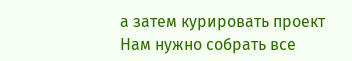а затем курировать проект Нам нужно собрать все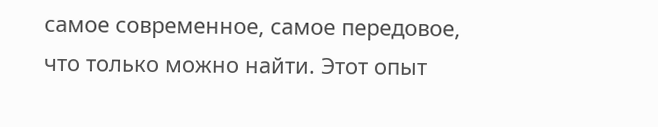самое современное, самое передовое, что только можно найти. Этот опыт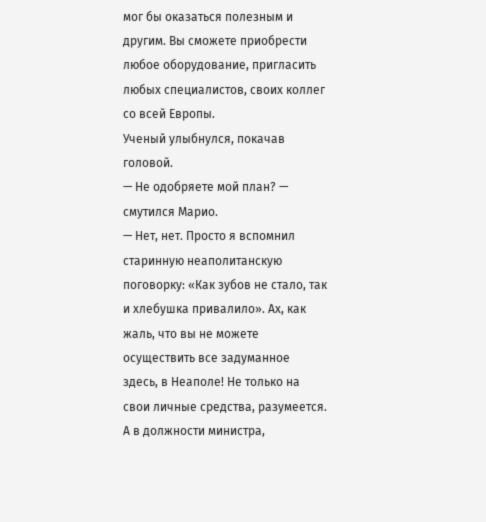мог бы оказаться полезным и другим. Вы сможете приобрести любое оборудование, пригласить любых специалистов, своих коллег со всей Европы.
Ученый улыбнулся, покачав головой.
— Не одобряете мой план? — смутился Марио.
— Нет, нет. Просто я вспомнил старинную неаполитанскую поговорку: «Как зубов не стало, так и хлебушка привалило». Ах, как жаль, что вы не можете осуществить все задуманное здесь, в Неаполе! Не только на свои личные средства, разумеется. А в должности министра,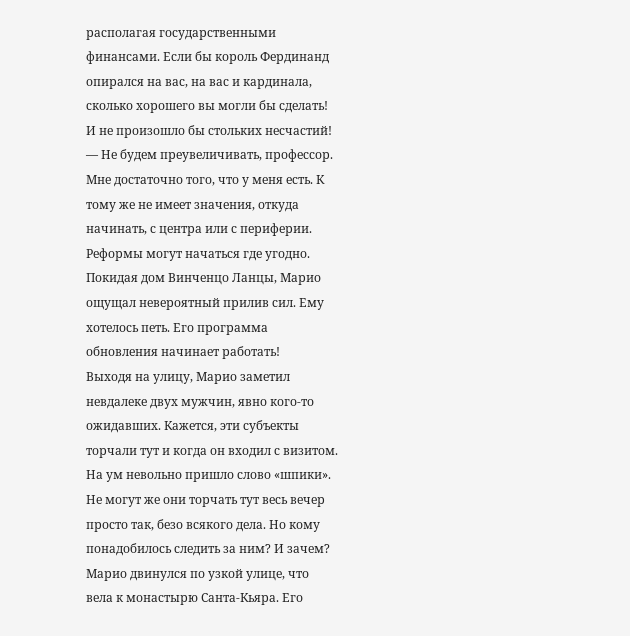располагая государственными финансами. Если бы король Фердинанд опирался на вас, на вас и кардинала, сколько хорошего вы могли бы сделать! И не произошло бы стольких несчастий!
— Не будем преувеличивать, профессор. Мне достаточно того, что у меня есть. К тому же не имеет значения, откуда начинать, с центра или с периферии. Реформы могут начаться где угодно.
Покидая дом Винченцо Ланцы, Марио ощущал невероятный прилив сил. Ему хотелось петь. Его программа обновления начинает работать!
Выходя на улицу, Марио заметил невдалеке двух мужчин, явно кого-то ожидавших. Кажется, эти субъекты торчали тут и когда он входил с визитом. На ум невольно пришло слово «шпики». Не могут же они торчать тут весь вечер просто так, безо всякого дела. Но кому понадобилось следить за ним? И зачем?
Марио двинулся по узкой улице, что вела к монастырю Санта-Кьяра. Его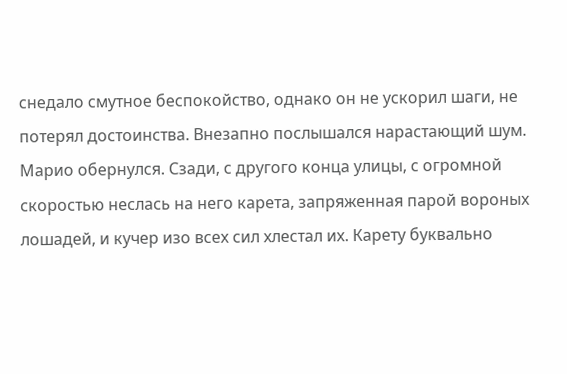снедало смутное беспокойство, однако он не ускорил шаги, не потерял достоинства. Внезапно послышался нарастающий шум.
Марио обернулся. Сзади, с другого конца улицы, с огромной скоростью неслась на него карета, запряженная парой вороных лошадей, и кучер изо всех сил хлестал их. Карету буквально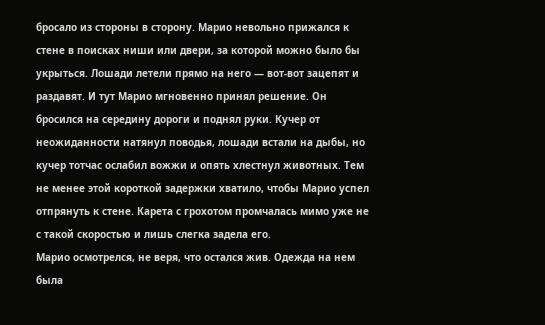бросало из стороны в сторону. Марио невольно прижался к стене в поисках ниши или двери, за которой можно было бы укрыться. Лошади летели прямо на него — вот-вот зацепят и раздавят. И тут Марио мгновенно принял решение. Он бросился на середину дороги и поднял руки. Кучер от неожиданности натянул поводья, лошади встали на дыбы, но кучер тотчас ослабил вожжи и опять хлестнул животных. Тем не менее этой короткой задержки хватило, чтобы Марио успел отпрянуть к стене. Карета с грохотом промчалась мимо уже не с такой скоростью и лишь слегка задела его.
Марио осмотрелся, не веря, что остался жив. Одежда на нем была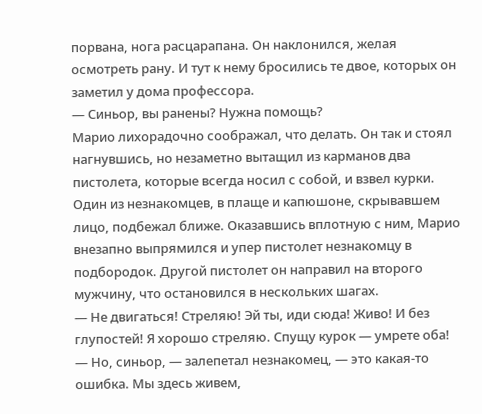порвана, нога расцарапана. Он наклонился, желая осмотреть рану. И тут к нему бросились те двое, которых он заметил у дома профессора.
— Синьор, вы ранены? Нужна помощь?
Марио лихорадочно соображал, что делать. Он так и стоял нагнувшись, но незаметно вытащил из карманов два пистолета, которые всегда носил с собой, и взвел курки. Один из незнакомцев, в плаще и капюшоне, скрывавшем лицо, подбежал ближе. Оказавшись вплотную с ним, Марио внезапно выпрямился и упер пистолет незнакомцу в подбородок. Другой пистолет он направил на второго мужчину, что остановился в нескольких шагах.
— Не двигаться! Стреляю! Эй ты, иди сюда! Живо! И без глупостей! Я хорошо стреляю. Спущу курок — умрете оба!
— Но, синьор, — залепетал незнакомец, — это какая-то ошибка. Мы здесь живем,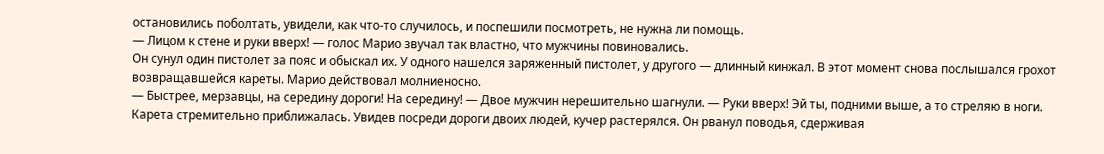остановились поболтать, увидели, как что-то случилось, и поспешили посмотреть, не нужна ли помощь.
— Лицом к стене и руки вверх! — голос Марио звучал так властно, что мужчины повиновались.
Он сунул один пистолет за пояс и обыскал их. У одного нашелся заряженный пистолет, у другого — длинный кинжал. В этот момент снова послышался грохот возвращавшейся кареты. Марио действовал молниеносно.
— Быстрее, мерзавцы, на середину дороги! На середину! — Двое мужчин нерешительно шагнули. — Руки вверх! Эй ты, подними выше, а то стреляю в ноги.
Карета стремительно приближалась. Увидев посреди дороги двоих людей, кучер растерялся. Он рванул поводья, сдерживая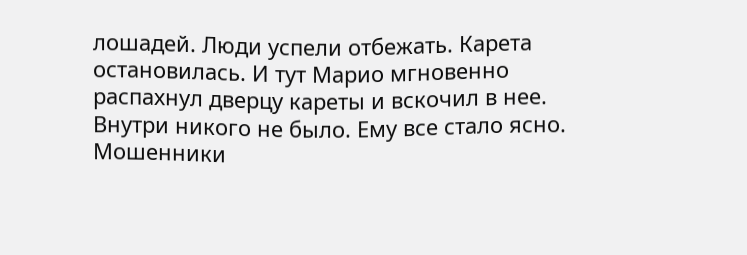лошадей. Люди успели отбежать. Карета остановилась. И тут Марио мгновенно распахнул дверцу кареты и вскочил в нее. Внутри никого не было. Ему все стало ясно. Мошенники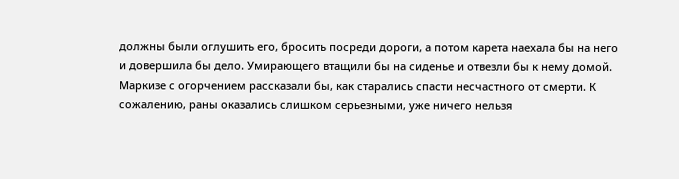должны были оглушить его, бросить посреди дороги, а потом карета наехала бы на него и довершила бы дело. Умирающего втащили бы на сиденье и отвезли бы к нему домой. Маркизе с огорчением рассказали бы, как старались спасти несчастного от смерти. К сожалению, раны оказались слишком серьезными, уже ничего нельзя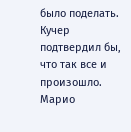было поделать. Кучер подтвердил бы, что так все и произошло.
Марио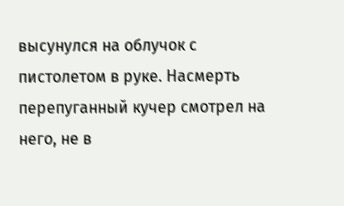высунулся на облучок с пистолетом в руке. Насмерть перепуганный кучер смотрел на него, не в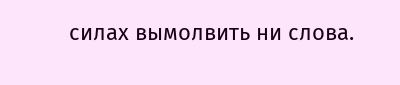силах вымолвить ни слова.